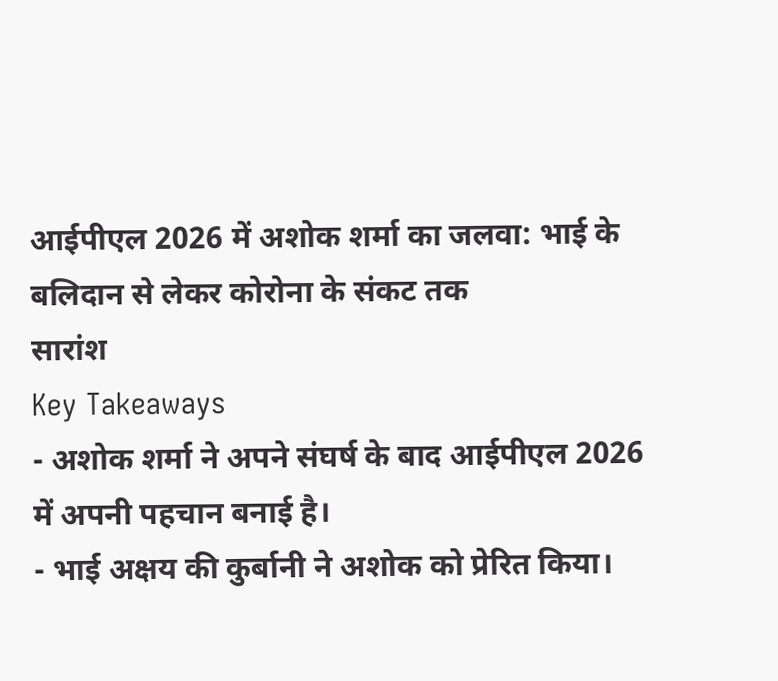आईपीएल 2026 में अशोक शर्मा का जलवा: भाई के बलिदान से लेकर कोरोना के संकट तक
सारांश
Key Takeaways
- अशोक शर्मा ने अपने संघर्ष के बाद आईपीएल 2026 में अपनी पहचान बनाई है।
- भाई अक्षय की कुर्बानी ने अशोक को प्रेरित किया।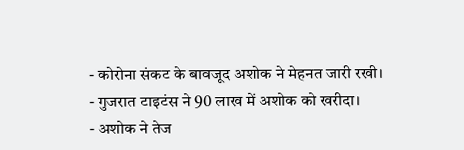- कोरोना संकट के बावजूद अशोक ने मेहनत जारी रखी।
- गुजरात टाइटंस ने 90 लाख में अशोक को खरीदा।
- अशोक ने तेज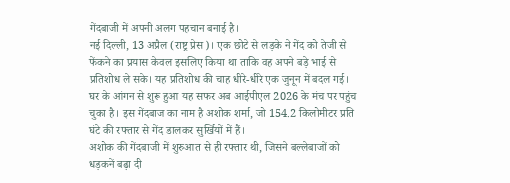गेंदबाजी में अपनी अलग पहचान बनाई है।
नई दिल्ली, 13 अप्रैल (राष्ट्र प्रेस)। एक छोटे से लड़के ने गेंद को तेजी से फेंकने का प्रयास केवल इसलिए किया था ताकि वह अपने बड़े भाई से प्रतिशोध ले सके। यह प्रतिशोध की चाह धीरे-धीरे एक जुनून में बदल गई। घर के आंगन से शुरू हुआ यह सफर अब आईपीएल 2026 के मंच पर पहुंच चुका है। इस गेंदबाज का नाम है अशोक शर्मा, जो 154.2 किलोमीटर प्रति घंटे की रफ्तार से गेंद डालकर सुर्खियों में हैं।
अशोक की गेंदबाजी में शुरुआत से ही रफ्तार थी, जिसने बल्लेबाजों को धड़कनें बढ़ा दी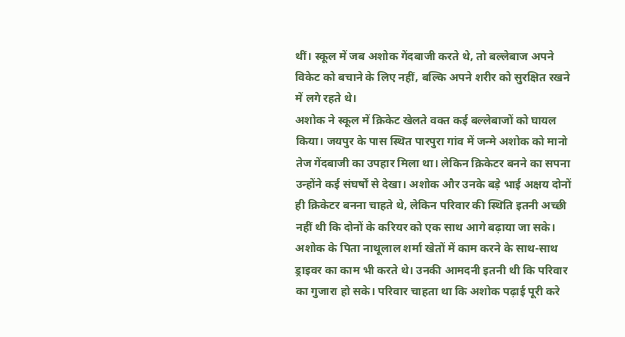थीं। स्कूल में जब अशोक गेंदबाजी करते थे, तो बल्लेबाज अपने विकेट को बचाने के लिए नहीं, बल्कि अपने शरीर को सुरक्षित रखने में लगे रहते थे।
अशोक ने स्कूल में क्रिकेट खेलते वक्त कई बल्लेबाजों को घायल किया। जयपुर के पास स्थित पारपुरा गांव में जन्मे अशोक को मानो तेज गेंदबाजी का उपहार मिला था। लेकिन क्रिकेटर बनने का सपना उन्होंने कई संघर्षों से देखा। अशोक और उनके बड़े भाई अक्षय दोनों ही क्रिकेटर बनना चाहते थे, लेकिन परिवार की स्थिति इतनी अच्छी नहीं थी कि दोनों के करियर को एक साथ आगे बढ़ाया जा सके।
अशोक के पिता नाथूलाल शर्मा खेतों में काम करने के साथ-साथ ड्राइवर का काम भी करते थे। उनकी आमदनी इतनी थी कि परिवार का गुजारा हो सके। परिवार चाहता था कि अशोक पढ़ाई पूरी करे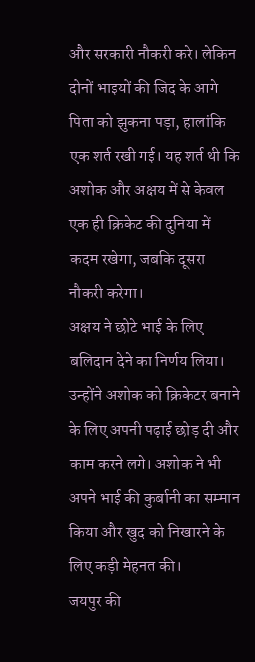और सरकारी नौकरी करे। लेकिन दोनों भाइयों की जिद के आगे पिता को झुकना पड़ा, हालांकि एक शर्त रखी गई। यह शर्त थी कि अशोक और अक्षय में से केवल एक ही क्रिकेट की दुनिया में कदम रखेगा, जबकि दूसरा नौकरी करेगा।
अक्षय ने छोटे भाई के लिए बलिदान देने का निर्णय लिया। उन्होंने अशोक को क्रिकेटर बनाने के लिए अपनी पढ़ाई छोड़ दी और काम करने लगे। अशोक ने भी अपने भाई की कुर्बानी का सम्मान किया और खुद को निखारने के लिए कड़ी मेहनत की।
जयपुर की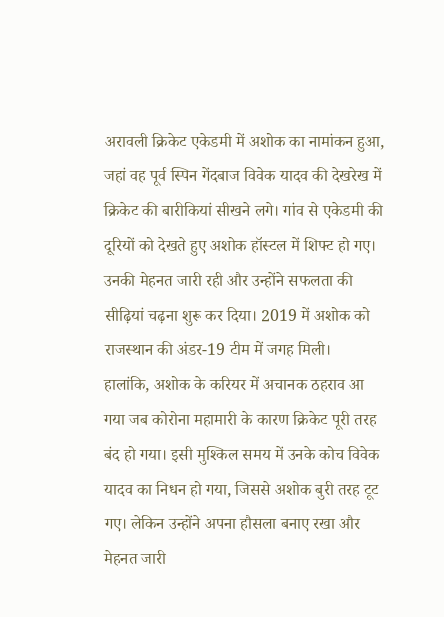अरावली क्रिकेट एकेडमी में अशोक का नामांकन हुआ, जहां वह पूर्व स्पिन गेंदबाज विवेक यादव की देखरेख में क्रिकेट की बारीकियां सीखने लगे। गांव से एकेडमी की दूरियों को देखते हुए अशोक हॉस्टल में शिफ्ट हो गए। उनकी मेहनत जारी रही और उन्होंने सफलता की सीढ़ियां चढ़ना शुरू कर दिया। 2019 में अशोक को राजस्थान की अंडर-19 टीम में जगह मिली।
हालांकि, अशोक के करियर में अचानक ठहराव आ गया जब कोरोना महामारी के कारण क्रिकेट पूरी तरह बंद हो गया। इसी मुश्किल समय में उनके कोच विवेक यादव का निधन हो गया, जिससे अशोक बुरी तरह टूट गए। लेकिन उन्होंने अपना हौसला बनाए रखा और मेहनत जारी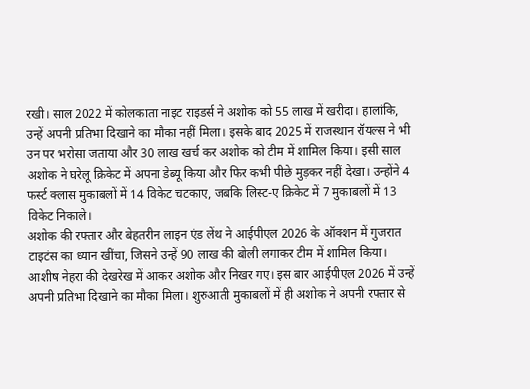रखी। साल 2022 में कोलकाता नाइट राइडर्स ने अशोक को 55 लाख में खरीदा। हालांकि, उन्हें अपनी प्रतिभा दिखाने का मौका नहीं मिला। इसके बाद 2025 में राजस्थान रॉयल्स ने भी उन पर भरोसा जताया और 30 लाख खर्च कर अशोक को टीम में शामिल किया। इसी साल अशोक ने घरेलू क्रिकेट में अपना डेब्यू किया और फिर कभी पीछे मुड़कर नहीं देखा। उन्होंने 4 फर्स्ट क्लास मुकाबलों में 14 विकेट चटकाए, जबकि लिस्ट-ए क्रिकेट में 7 मुकाबलों में 13 विकेट निकाले।
अशोक की रफ्तार और बेहतरीन लाइन एंड लेंथ ने आईपीएल 2026 के ऑक्शन में गुजरात टाइटंस का ध्यान खींचा, जिसने उन्हें 90 लाख की बोली लगाकर टीम में शामिल किया। आशीष नेहरा की देखरेख में आकर अशोक और निखर गए। इस बार आईपीएल 2026 में उन्हें अपनी प्रतिभा दिखाने का मौका मिला। शुरुआती मुकाबलों में ही अशोक ने अपनी रफ्तार से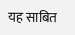यह साबित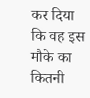कर दिया कि वह इस मौके का कितनी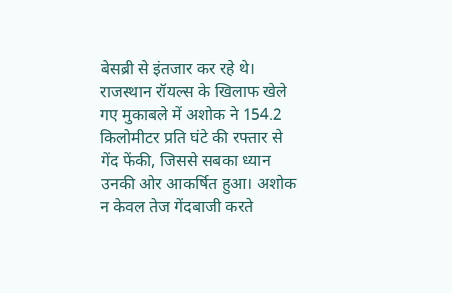बेसब्री से इंतजार कर रहे थे।
राजस्थान रॉयल्स के खिलाफ खेले गए मुकाबले में अशोक ने 154.2 किलोमीटर प्रति घंटे की रफ्तार से गेंद फेंकी, जिससे सबका ध्यान उनकी ओर आकर्षित हुआ। अशोक न केवल तेज गेंदबाजी करते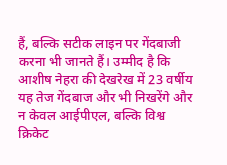हैं, बल्कि सटीक लाइन पर गेंदबाजी करना भी जानते हैं। उम्मीद है कि आशीष नेहरा की देखरेख में 23 वर्षीय यह तेज गेंदबाज और भी निखरेंगे और न केवल आईपीएल, बल्कि विश्व क्रिकेट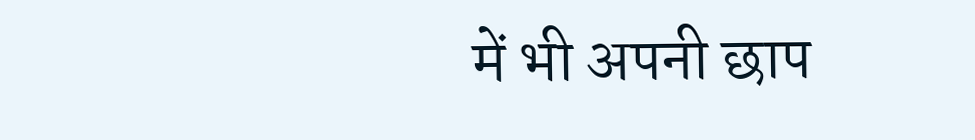में भी अपनी छाप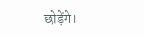छोड़ेंगे।